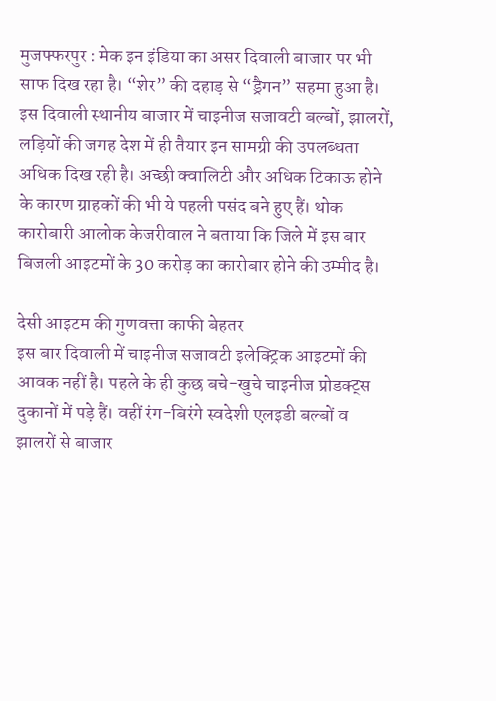मुजफ्फरपुर : मेक इन इंडिया का असर दिवाली बाजार पर भी साफ दिख रहा है। “शेर” की दहाड़ से “ड्रैगन” सहमा हुआ है। इस दिवाली स्थानीय बाजार में चाइनीज सजावटी बल्बों, झालरों, लड़ियों की जगह देश में ही तैयार इन सामग्री की उपलब्धता अधिक दिख रही है। अच्छी क्वालिटी और अधिक टिकाऊ होने के कारण ग्राहकों की भी ये पहली पसंद बने हुए हैं। थोक कारोबारी आलोक केजरीवाल ने बताया कि जिले में इस बार बिजली आइटमों के 30 करोड़ का कारोबार होने की उम्मीद है।

देसी आइटम की गुणवत्ता काफी बेहतर
इस बार दिवाली में चाइनीज सजावटी इलेक्ट्रिक आइटमों की आवक नहीं है। पहले के ही कुछ बचे-खुचे चाइनीज प्रोडक्ट्स दुकानों में पड़े हैं। वहीं रंग-बिरंगे स्वदेशी एलइडी बल्बों व झालरों से बाजार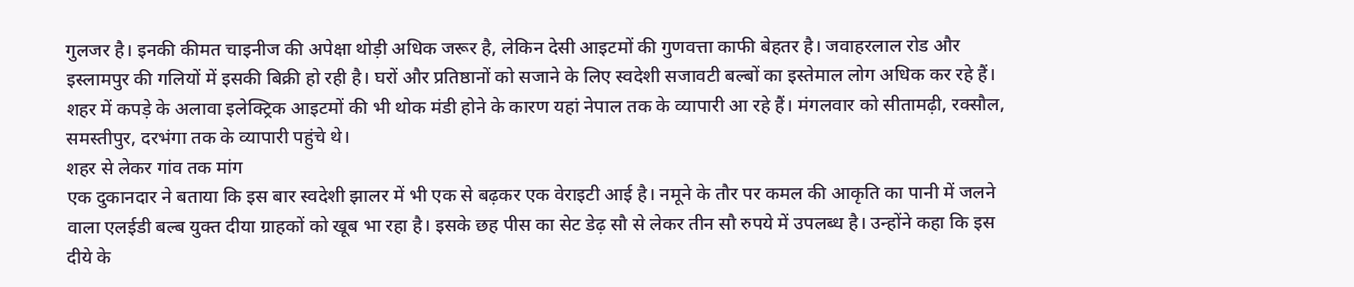गुलजर है। इनकी कीमत चाइनीज की अपेक्षा थोड़ी अधिक जरूर है, लेकिन देसी आइटमों की गुणवत्ता काफी बेहतर है। जवाहरलाल रोड और इस्लामपुर की गलियों में इसकी बिक्री हो रही है। घरों और प्रतिष्ठानों को सजाने के लिए स्वदेशी सजावटी बल्बों का इस्तेमाल लोग अधिक कर रहे हैं। शहर में कपड़े के अलावा इलेक्ट्रिक आइटमों की भी थोक मंडी होने के कारण यहां नेपाल तक के व्यापारी आ रहे हैं। मंगलवार को सीतामढ़ी, रक्सौल, समस्तीपुर, दरभंगा तक के व्यापारी पहुंचे थे।
शहर से लेकर गांव तक मांग
एक दुकानदार ने बताया कि इस बार स्वदेशी झालर में भी एक से बढ़कर एक वेराइटी आई है। नमूने के तौर पर कमल की आकृति का पानी में जलने वाला एलईडी बल्ब युक्त दीया ग्राहकों को खूब भा रहा है। इसके छह पीस का सेट डेढ़ सौ से लेकर तीन सौ रुपये में उपलब्ध है। उन्होंने कहा कि इस दीये के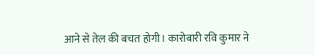आने से तेल की बचत होगी। कारोबारी रवि कुमार ने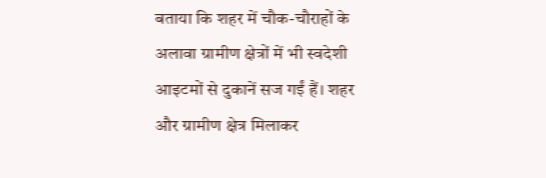बताया कि शहर में चौक-चौराहों के अलावा ग्रामीण क्षेत्रों में भी स्वदेशी आइटमों से दुकानें सज गईं हैं। शहर और ग्रामीण क्षेत्र मिलाकर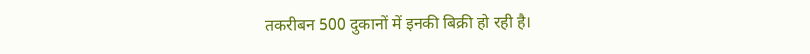तकरीबन 500 दुकानों में इनकी बिक्री हो रही है।